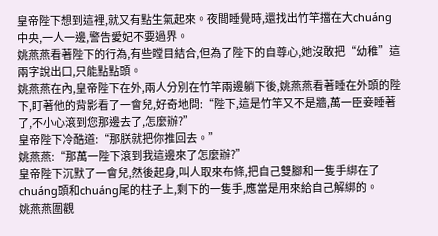皇帝陛下想到這裡,就又有點生氣起來。夜間睡覺時,還找出竹竿擋在大chuáng中央,一人一邊,警告愛妃不要過界。
姚燕燕看著陛下的行為,有些瞠目結合,但為了陛下的自尊心,她沒敢把“幼稚”這兩字說出口,只能點點頭。
姚燕燕在內,皇帝陛下在外,兩人分別在竹竿兩邊躺下後,姚燕燕看著睡在外頭的陛下,盯著他的背影看了一會兒,好奇地問:“陛下,這是竹竿又不是牆,萬一臣妾睡著了,不小心滾到您那邊去了,怎麼辦?”
皇帝陛下冷酷道:“那朕就把你推回去。”
姚燕燕:“那萬一陛下滾到我這邊來了怎麼辦?”
皇帝陛下沉默了一會兒,然後起身,叫人取來布條,把自己雙腳和一隻手綁在了chuáng頭和chuáng尾的柱子上,剩下的一隻手,應當是用來給自己解綁的。
姚燕燕圍觀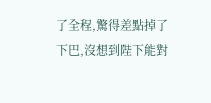了全程,驚得差點掉了下巴,沒想到陛下能對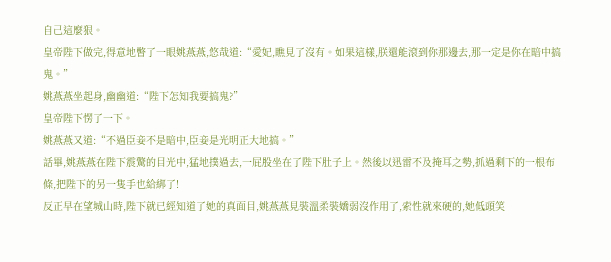自己這麼狠。
皇帝陛下做完,得意地瞥了一眼姚燕燕,悠哉道:“愛妃,瞧見了沒有。如果這樣,朕還能滾到你那邊去,那一定是你在暗中搞鬼。”
姚燕燕坐起身,幽幽道:“陛下怎知我要搞鬼?”
皇帝陛下愣了一下。
姚燕燕又道:“不過臣妾不是暗中,臣妾是光明正大地搞。”
話畢,姚燕燕在陛下震驚的目光中,猛地撲過去,一屁股坐在了陛下肚子上。然後以迅雷不及掩耳之勢,抓過剩下的一根布條,把陛下的另一隻手也給綁了!
反正早在望城山時,陛下就已經知道了她的真面目,姚燕燕見裝溫柔裝嬌弱沒作用了,索性就來硬的,她低頭笑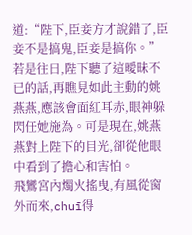道:“陛下,臣妾方才說錯了,臣妾不是搞鬼,臣妾是搞你。”
若是往日,陛下聽了這曖昧不已的話,再瞧見如此主動的姚燕燕,應該會面紅耳赤,眼神躲閃任她施為。可是現在,姚燕燕對上陛下的目光,卻從他眼中看到了擔心和害怕。
飛鸞宮內燭火搖曳,有風從窗外而來,chuī得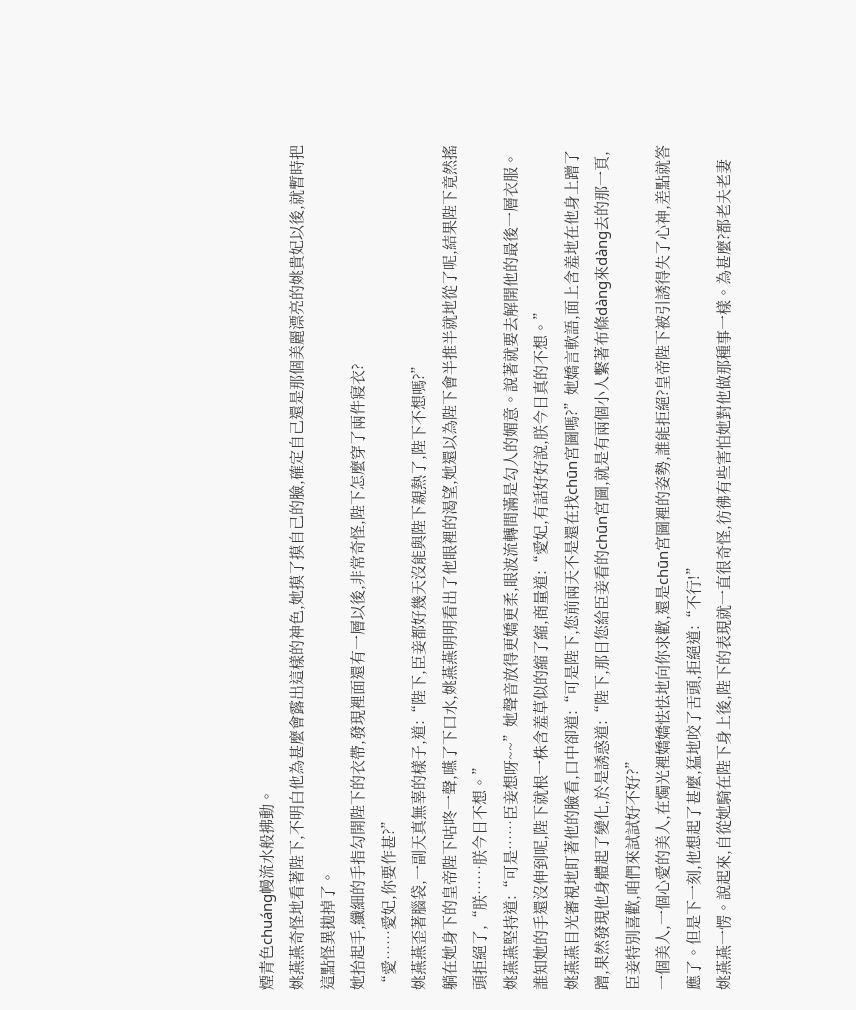煙青色chuáng幔流水般拂動。
姚燕燕奇怪地看著陛下,不明白他為甚麼會露出這樣的神色,她摸了摸自己的臉,確定自己還是那個美麗漂亮的姚貴妃以後,就暫時把這點怪異拋掉了。
她抬起手,纖細的手指勾開陛下的衣帶,發現裡面還有一層以後,非常奇怪,陛下怎麼穿了兩件寢衣?
“愛……愛妃,你要作甚?”
姚燕燕歪著腦袋,一副天真無辜的樣子,道:“陛下,臣妾都好幾天沒能與陛下親熱了,陛下不想嗎?”
躺在她身下的皇帝陛下咕咚一聲,嚥了下口水,姚燕燕明明看出了他眼裡的渴望,她還以為陛下會半推半就地從了呢,結果陛下竟然搖頭拒絕了,“朕……朕今日不想。”
姚燕燕堅持道:“可是……臣妾想呀~~”她聲音放得更嬌更柔,眼波流轉間滿是勾人的媚意。說著就要去解開他的最後一層衣服。
誰知她的手還沒伸到呢,陛下就根一株含羞草似的縮了縮,商量道:“愛妃,有話好好說,朕今日真的不想。”
姚燕燕目光審視地盯著他的臉看,口中卻道:“可是陛下,您前兩天不是還在找chūn宮圖嗎?”她嬌言軟語,面上含羞地在他身上蹭了蹭,果然發現他身體起了變化,於是誘惑道:“陛下,那日您給臣妾看的chūn宮圖,就是有兩個小人繫著布條dàng來dàng去的那一頁,臣妾特別喜歡,咱們來試試好不好?”
一個美人,一個心愛的美人,在燭光裡嬌嬌怯怯地向你求歡,還是chūn宮圖裡的姿勢,誰能拒絕?皇帝陛下被引誘得失了心神,差點就答應了。但是下一刻,他想起了甚麼,猛地咬了舌頭,拒絕道:“不行!”
姚燕燕一愣。說起來,自從她騎在陛下身上後,陛下的表現就一直很奇怪,彷彿有些害怕她對他做那種事一樣。為甚麼?都老夫老妻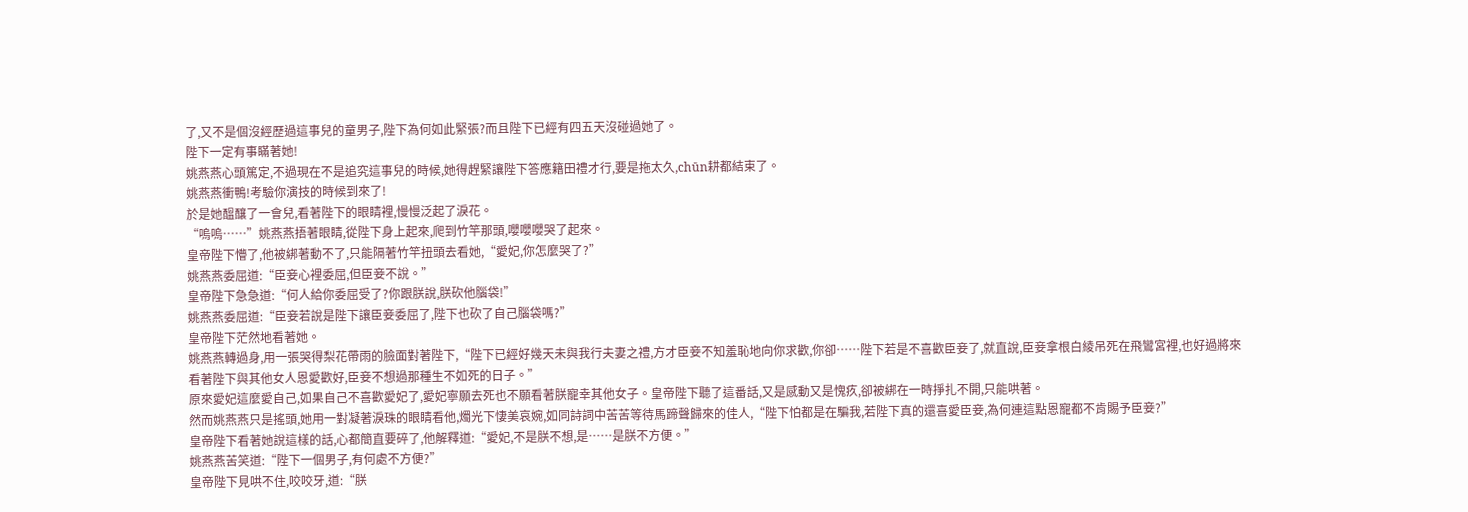了,又不是個沒經歷過這事兒的童男子,陛下為何如此緊張?而且陛下已經有四五天沒碰過她了。
陛下一定有事瞞著她!
姚燕燕心頭篤定,不過現在不是追究這事兒的時候,她得趕緊讓陛下答應籍田禮才行,要是拖太久,chūn耕都結束了。
姚燕燕衝鴨!考驗你演技的時候到來了!
於是她醞釀了一會兒,看著陛下的眼睛裡,慢慢泛起了淚花。
“嗚嗚……”姚燕燕捂著眼睛,從陛下身上起來,爬到竹竿那頭,嚶嚶嚶哭了起來。
皇帝陛下懵了,他被綁著動不了,只能隔著竹竿扭頭去看她,“愛妃,你怎麼哭了?”
姚燕燕委屈道:“臣妾心裡委屈,但臣妾不說。”
皇帝陛下急急道:“何人給你委屈受了?你跟朕說,朕砍他腦袋!”
姚燕燕委屈道:“臣妾若說是陛下讓臣妾委屈了,陛下也砍了自己腦袋嗎?”
皇帝陛下茫然地看著她。
姚燕燕轉過身,用一張哭得梨花帶雨的臉面對著陛下,“陛下已經好幾天未與我行夫妻之禮,方才臣妾不知羞恥地向你求歡,你卻……陛下若是不喜歡臣妾了,就直說,臣妾拿根白綾吊死在飛鸞宮裡,也好過將來看著陛下與其他女人恩愛歡好,臣妾不想過那種生不如死的日子。”
原來愛妃這麼愛自己,如果自己不喜歡愛妃了,愛妃寧願去死也不願看著朕寵幸其他女子。皇帝陛下聽了這番話,又是感動又是愧疚,卻被綁在一時掙扎不開,只能哄著。
然而姚燕燕只是搖頭,她用一對凝著淚珠的眼睛看他,燭光下悽美哀婉,如同詩詞中苦苦等待馬蹄聲歸來的佳人,“陛下怕都是在騙我,若陛下真的還喜愛臣妾,為何連這點恩寵都不肯賜予臣妾?”
皇帝陛下看著她說這樣的話,心都簡直要碎了,他解釋道:“愛妃,不是朕不想,是……是朕不方便。”
姚燕燕苦笑道:“陛下一個男子,有何處不方便?”
皇帝陛下見哄不住,咬咬牙,道:“朕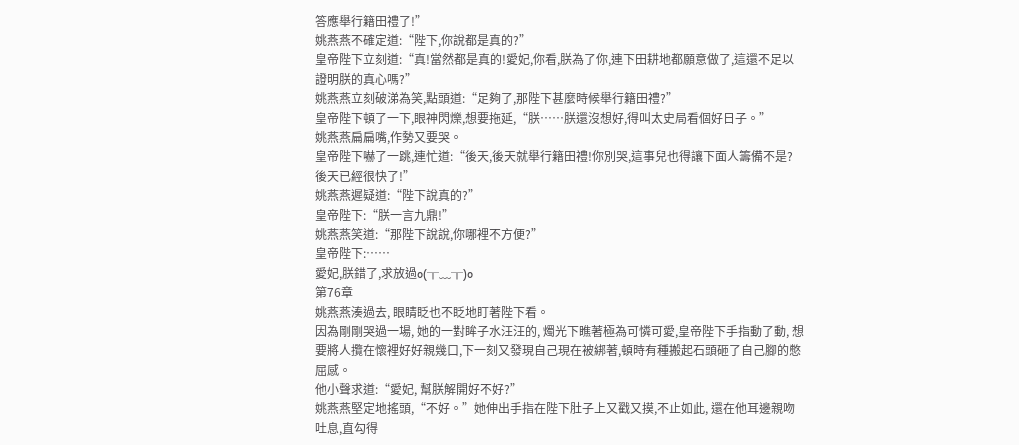答應舉行籍田禮了!”
姚燕燕不確定道:“陛下,你說都是真的?”
皇帝陛下立刻道:“真!當然都是真的!愛妃,你看,朕為了你,連下田耕地都願意做了,這還不足以證明朕的真心嗎?”
姚燕燕立刻破涕為笑,點頭道:“足夠了,那陛下甚麼時候舉行籍田禮?”
皇帝陛下頓了一下,眼神閃爍,想要拖延,“朕……朕還沒想好,得叫太史局看個好日子。”
姚燕燕扁扁嘴,作勢又要哭。
皇帝陛下嚇了一跳,連忙道:“後天,後天就舉行籍田禮!你別哭,這事兒也得讓下面人籌備不是?後天已經很快了!”
姚燕燕遲疑道:“陛下說真的?”
皇帝陛下:“朕一言九鼎!”
姚燕燕笑道:“那陛下說說,你哪裡不方便?”
皇帝陛下:……
愛妃,朕錯了,求放過o(╥﹏╥)o
第76章
姚燕燕湊過去, 眼睛眨也不眨地盯著陛下看。
因為剛剛哭過一場, 她的一對眸子水汪汪的, 燭光下瞧著極為可憐可愛,皇帝陛下手指動了動, 想要將人攬在懷裡好好親幾口,下一刻又發現自己現在被綁著,頓時有種搬起石頭砸了自己腳的憋屈感。
他小聲求道:“愛妃, 幫朕解開好不好?”
姚燕燕堅定地搖頭,“不好。”她伸出手指在陛下肚子上又戳又摸,不止如此, 還在他耳邊親吻吐息,直勾得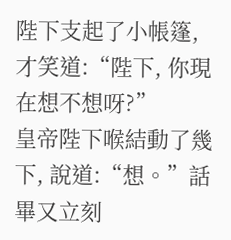陛下支起了小帳篷, 才笑道:“陛下, 你現在想不想呀?”
皇帝陛下喉結動了幾下, 說道:“想。”話畢又立刻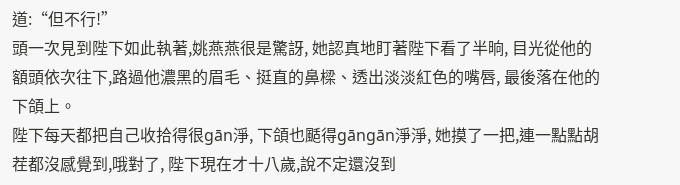道:“但不行!”
頭一次見到陛下如此執著,姚燕燕很是驚訝, 她認真地盯著陛下看了半晌, 目光從他的額頭依次往下,路過他濃黑的眉毛、挺直的鼻樑、透出淡淡紅色的嘴唇, 最後落在他的下頜上。
陛下每天都把自己收拾得很gān淨, 下頜也颳得gāngān淨淨, 她摸了一把,連一點點胡茬都沒感覺到,哦對了, 陛下現在才十八歲,說不定還沒到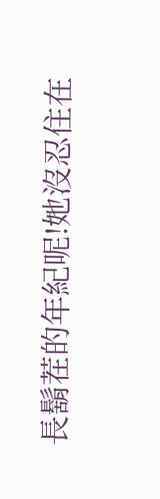長鬍茬的年紀呢!她沒忍住在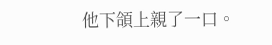他下頜上親了一口。